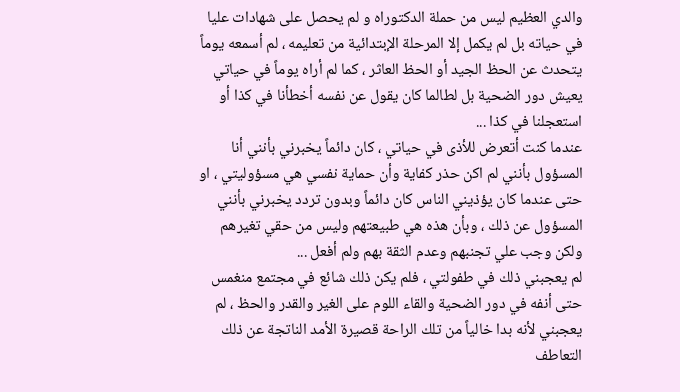والدي العظيم ليس من حملة الدكتوراه و لم يحصل على شهادات عليا في حياته بل لم يكمل إلا المرحلة الإبتدائية من تعليمه ، لم أسمعه يوماً يتحدث عن الحظ الجيد أو الحظ العاثر ، كما لم أراه يوماً في حياتي يعيش دور الضحية بل لطالما كان يقول عن نفسه أخطأنا في كذا أو استعجلنا في كذا ...
عندما كنت أتعرض للأذى في حياتي ، كان دائماً يخبرني بأنني أنا المسؤول بأنني لم اكن حذر كفاية وأن حماية نفسي هي مسؤوليتي ، او حتى عندما كان يؤذيني الناس كان دائماً وبدون تردد يخبرني بأنني المسؤول عن ذلك ، وبأن هذه هي طبيعتهم وليس من حقي تغيرهم ولكن وجب علي تجنبهم وعدم الثقة بهم ولم أفعل ...
لم يعجبني ذلك في طفولتي ، فلم يكن ذلك شائع في مجتمع منغمس حتى أنفه في دور الضحية والقاء اللوم على الغير والقدر والحظ ، لم يعجبني لأنه بدا خالياً من تلك الراحة قصيرة الأمد الناتجة عن ذلك التعاطف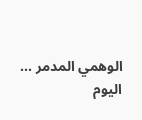الوهمي المدمر ...
اليوم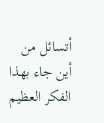أتسائل من أين جاء بهذا الفكر العظيم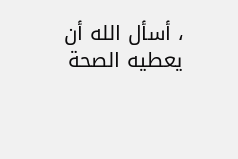، أسأل الله أن يعطيه الصحة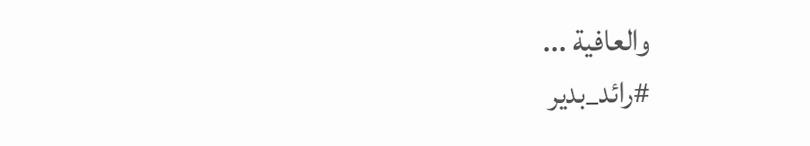والعافية ...
#رائد_بدير